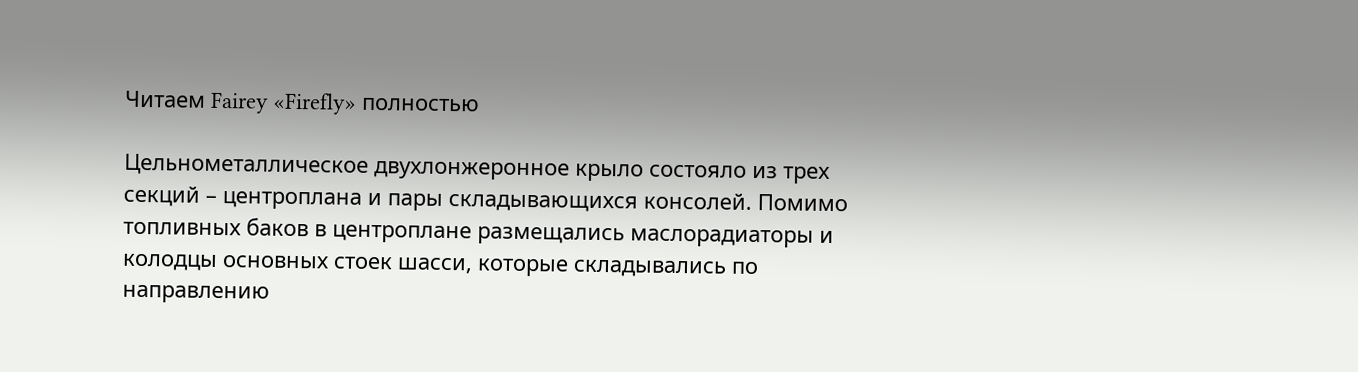Читаем Fairey «Firefly» полностью

Цельнометаллическое двухлонжеронное крыло состояло из трех секций – центроплана и пары складывающихся консолей. Помимо топливных баков в центроплане размещались маслорадиаторы и колодцы основных стоек шасси, которые складывались по направлению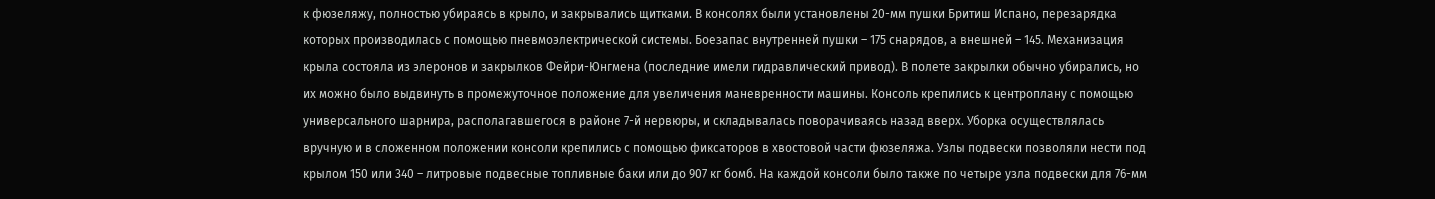к фюзеляжу, полностью убираясь в крыло, и закрывались щитками. В консолях были установлены 20-мм пушки Бритиш Испано, перезарядка которых производилась с помощью пневмоэлектрической системы. Боезапас внутренней пушки – 175 снарядов, а внешней – 145. Механизация крыла состояла из элеронов и закрылков Фейри-Юнгмена (последние имели гидравлический привод). В полете закрылки обычно убирались, но их можно было выдвинуть в промежуточное положение для увеличения маневренности машины. Консоль крепились к центроплану с помощью универсального шарнира, располагавшегося в районе 7-й нервюры, и складывалась поворачиваясь назад вверх. Уборка осуществлялась вручную и в сложенном положении консоли крепились с помощью фиксаторов в хвостовой части фюзеляжа. Узлы подвески позволяли нести под крылом 150 или 340 – литровые подвесные топливные баки или до 907 кг бомб. На каждой консоли было также по четыре узла подвески для 76-мм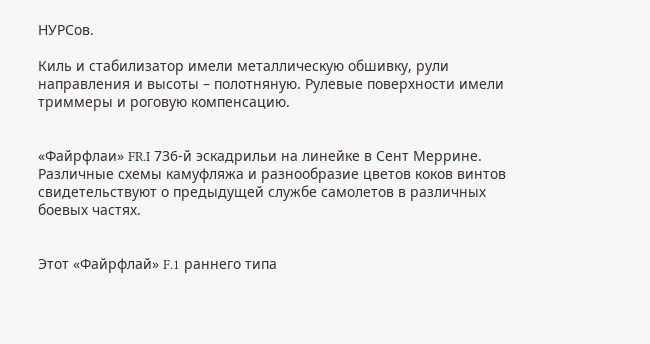НУРСов.

Киль и стабилизатор имели металлическую обшивку, рули направления и высоты – полотняную. Рулевые поверхности имели триммеры и роговую компенсацию.


«Файрфлаи» FR.I 736-й эскадрильи на линейке в Сент Меррине. Различные схемы камуфляжа и разнообразие цветов коков винтов свидетельствуют о предыдущей службе самолетов в различных боевых частях.


Этот «Файрфлай» F.1 раннего типа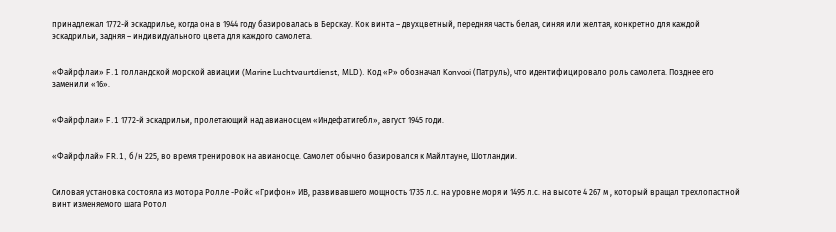принадлежал 1772-й эскадрилье, когда она в 1944 году базировалась в Берскау. Кок винта – двухцветный, передняя часть белая, синяя или желтая, конкретно для каждой эскадрильи, задняя – индивидуального цвета для каждого самолета.


«Файрфлаи» F.1 голландской морской авиации (Marine Luchtvaurtdienst, MLD). Код «Р» обозначал Konvooi (Патруль), что идентифицировало роль самолета. Позднее его заменили «16».


«Файрфлаи» F.1 1772-й эскадрильи, пролетающий над авианосцем «Индефатигебл», август 1945 годи.


«Файрфлай» FR.1, б/н 225, во время тренировок на авианосце. Самолет обычно базировался к Майлтауне, Шотландии.


Силовая установка состояла из мотора Ролле -Ройс «Грифон» ИВ, развивавшего мощность 1735 л.с. на уровне моря и 1495 л.с. на высоте 4 267 м , который вращал трехлопастной винт изменяемого шага Ротол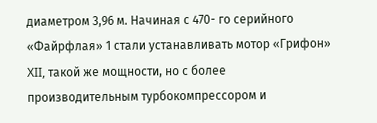диаметром 3,96 м. Начиная с 470- го серийного «Файрфлая» 1 стали устанавливать мотор «Грифон» XII, такой же мощности, но с более производительным турбокомпрессором и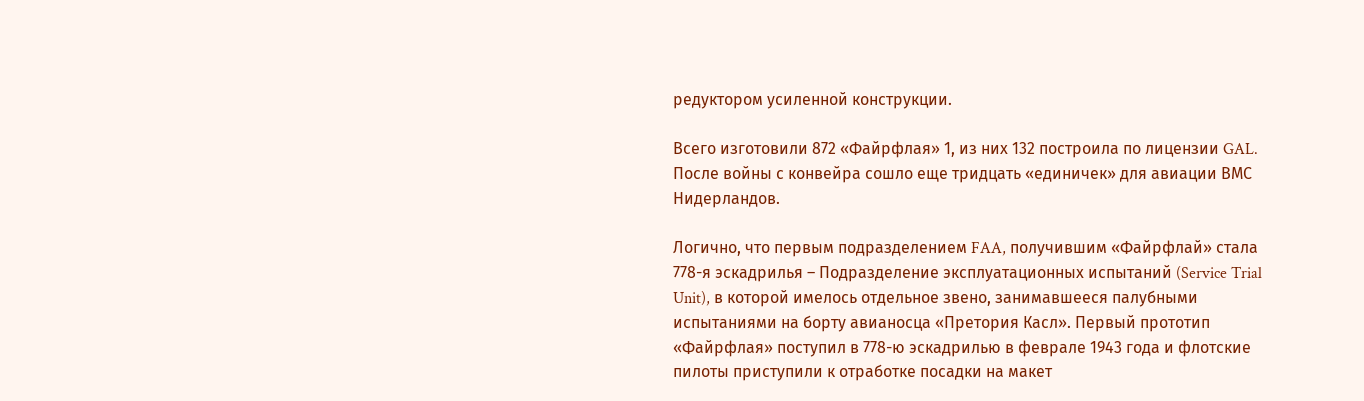редуктором усиленной конструкции.

Всего изготовили 872 «Файрфлая» 1, из них 132 построила по лицензии GAL. После войны с конвейра сошло еще тридцать «единичек» для авиации ВМС Нидерландов.

Логично, что первым подразделением FAA, получившим «Файрфлай» стала 778-я эскадрилья – Подразделение эксплуатационных испытаний (Service Trial Unit), в которой имелось отдельное звено, занимавшееся палубными испытаниями на борту авианосца «Претория Касл». Первый прототип «Файрфлая» поступил в 778-ю эскадрилью в феврале 1943 года и флотские пилоты приступили к отработке посадки на макет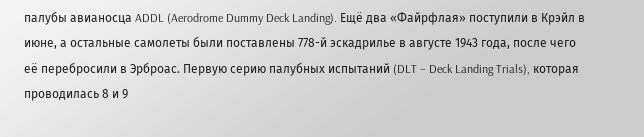палубы авианосца ADDL (Aerodrome Dummy Deck Landing). Ещё два «Файрфлая» поступили в Крэйл в июне, а остальные самолеты были поставлены 778-й эскадрилье в августе 1943 года, после чего её перебросили в Эрброас. Первую серию палубных испытаний (DLT – Deck Landing Trials), которая проводилась 8 и 9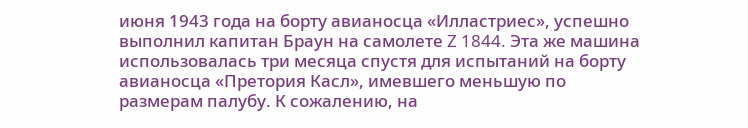июня 1943 года на борту авианосца «Илластриес», успешно выполнил капитан Браун на самолете Z 1844. Эта же машина использовалась три месяца спустя для испытаний на борту авианосца «Претория Касл», имевшего меньшую по размерам палубу. К сожалению, на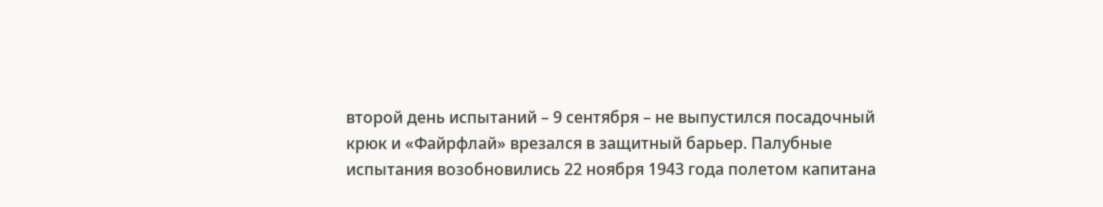второй день испытаний – 9 сентября – не выпустился посадочный крюк и «Файрфлай» врезался в защитный барьер. Палубные испытания возобновились 22 ноября 1943 года полетом капитана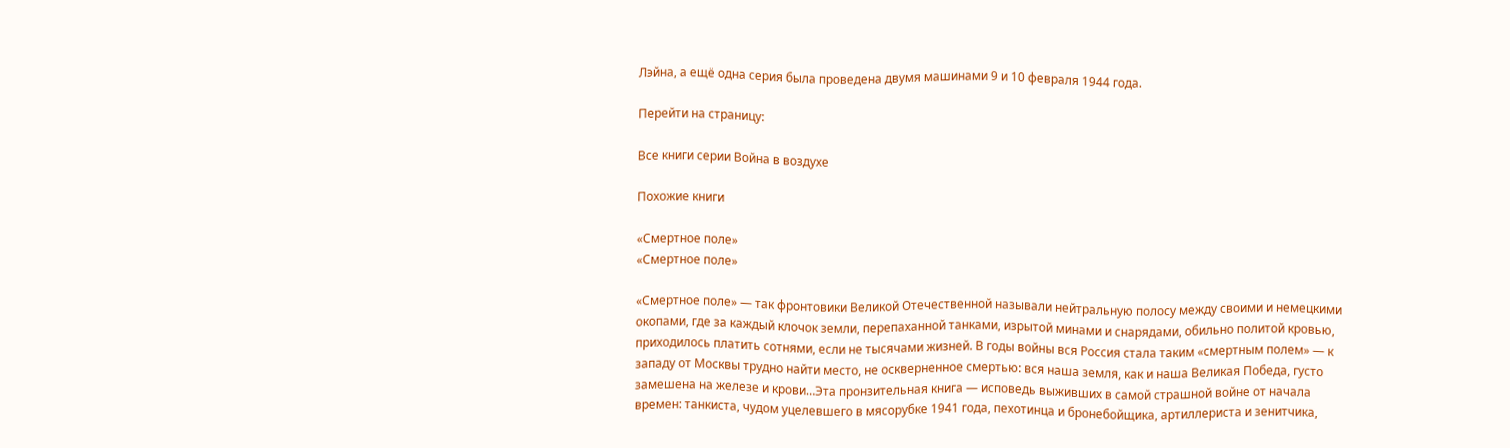Лэйна, а ещё одна серия была проведена двумя машинами 9 и 10 февраля 1944 года.

Перейти на страницу:

Все книги серии Война в воздухе

Похожие книги

«Смертное поле»
«Смертное поле»

«Смертное поле» — так фронтовики Великой Отечественной называли нейтральную полосу между своими и немецкими окопами, где за каждый клочок земли, перепаханной танками, изрытой минами и снарядами, обильно политой кровью, приходилось платить сотнями, если не тысячами жизней. В годы войны вся Россия стала таким «смертным полем» — к западу от Москвы трудно найти место, не оскверненное смертью: вся наша земля, как и наша Великая Победа, густо замешена на железе и крови…Эта пронзительная книга — исповедь выживших в самой страшной войне от начала времен: танкиста, чудом уцелевшего в мясорубке 1941 года, пехотинца и бронебойщика, артиллериста и зенитчика,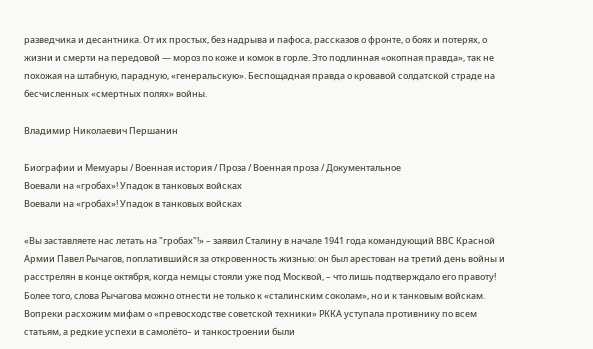разведчика и десантника. От их простых, без надрыва и пафоса, рассказов о фронте, о боях и потерях, о жизни и смерти на передовой — мороз по коже и комок в горле. Это подлинная «окопная правда», так не похожая на штабную, парадную, «генеральскую». Беспощадная правда о кровавой солдатской страде на бесчисленных «смертных полях» войны.

Владимир Николаевич Першанин

Биографии и Мемуары / Военная история / Проза / Военная проза / Документальное
Воевали на «гробах»! Упадок в танковых войсках
Воевали на «гробах»! Упадок в танковых войсках

«Вы заставляете нас летать на "гробах"!» – заявил Сталину в начале 1941 года командующий ВВС Красной Армии Павел Рычагов, поплатившийся за откровенность жизнью: он был арестован на третий день войны и расстрелян в конце октября, когда немцы стояли уже под Москвой, – что лишь подтверждало его правоту! Более того, слова Рычагова можно отнести не только к «сталинским соколам», но и к танковым войскам. Вопреки расхожим мифам о «превосходстве советской техники» РККА уступала противнику по всем статьям, а редкие успехи в самолёто– и танкостроении были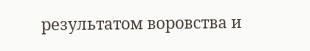результатом воровства и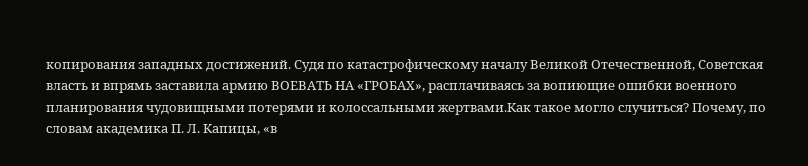копирования западных достижений. Судя по катастрофическому началу Великой Отечественной, Советская власть и впрямь заставила армию ВОЕВАТЬ НА «ГРОБАХ», расплачиваясь за вопиющие ошибки военного планирования чудовищными потерями и колоссальными жертвами.Как такое могло случиться? Почему, по словам академика П. Л. Капицы, «в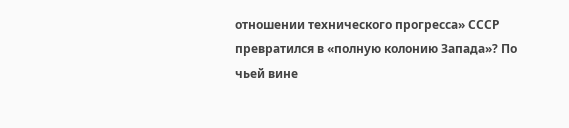отношении технического прогресса» СССР превратился в «полную колонию Запада»? По чьей вине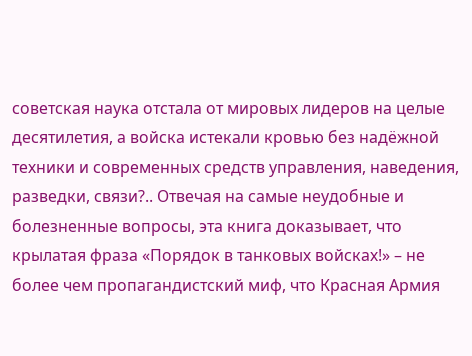советская наука отстала от мировых лидеров на целые десятилетия, а войска истекали кровью без надёжной техники и современных средств управления, наведения, разведки, связи?.. Отвечая на самые неудобные и болезненные вопросы, эта книга доказывает, что крылатая фраза «Порядок в танковых войсках!» – не более чем пропагандистский миф, что Красная Армия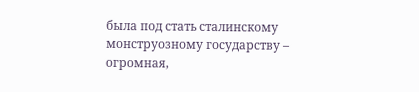была под стать сталинскому монструозному государству – огромная,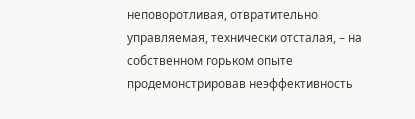неповоротливая, отвратительно управляемая, технически отсталая, – на собственном горьком опыте продемонстрировав неэффективность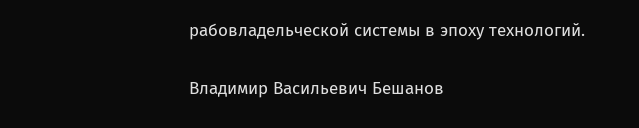рабовладельческой системы в эпоху технологий.

Владимир Васильевич Бешанов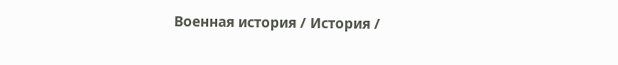Военная история / История /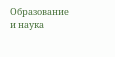Образование и наука